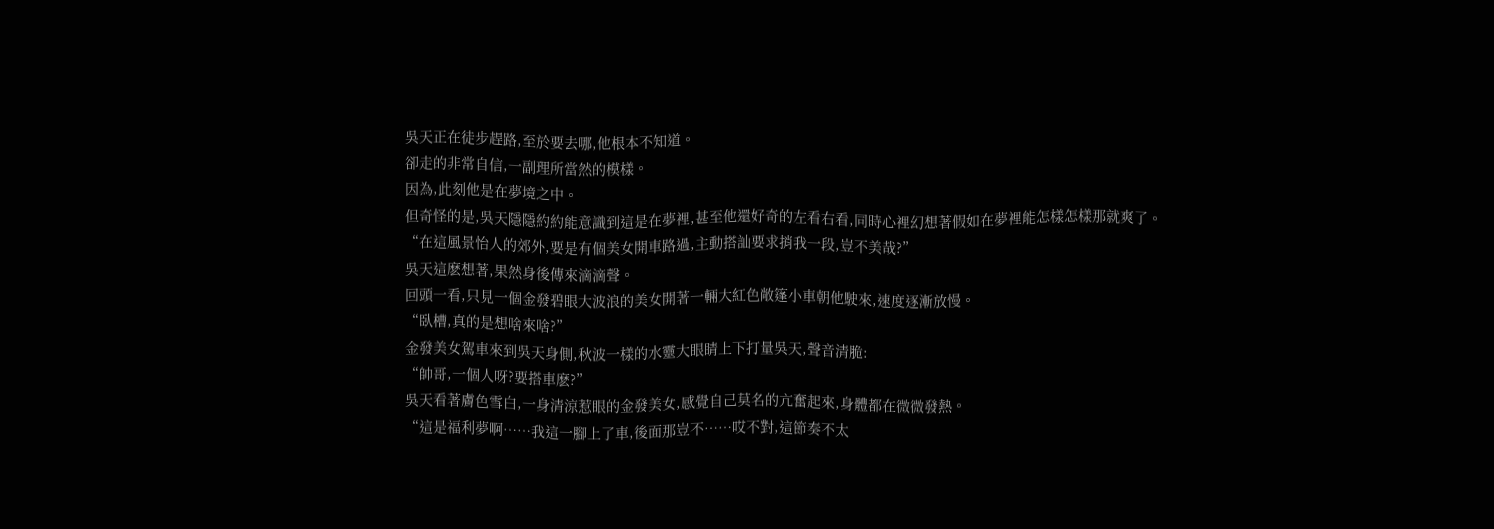吳天正在徒步趕路,至於要去哪,他根本不知道。
卻走的非常自信,一副理所當然的模樣。
因為,此刻他是在夢境之中。
但奇怪的是,吳天隱隱約約能意識到這是在夢裡,甚至他還好奇的左看右看,同時心裡幻想著假如在夢裡能怎樣怎樣那就爽了。
“在這風景怡人的郊外,要是有個美女開車路過,主動搭訕要求捎我一段,豈不美哉?”
吳天這麽想著,果然身後傳來滴滴聲。
回頭一看,只見一個金發碧眼大波浪的美女開著一輛大紅色敞篷小車朝他駛來,速度逐漸放慢。
“臥槽,真的是想啥來啥?”
金發美女駕車來到吳天身側,秋波一樣的水靈大眼睛上下打量吳天,聲音清脆:
“帥哥,一個人呀?要搭車麽?”
吳天看著膚色雪白,一身清涼惹眼的金發美女,感覺自己莫名的亢奮起來,身體都在微微發熱。
“這是福利夢啊……我這一腳上了車,後面那豈不……哎不對,這節奏不太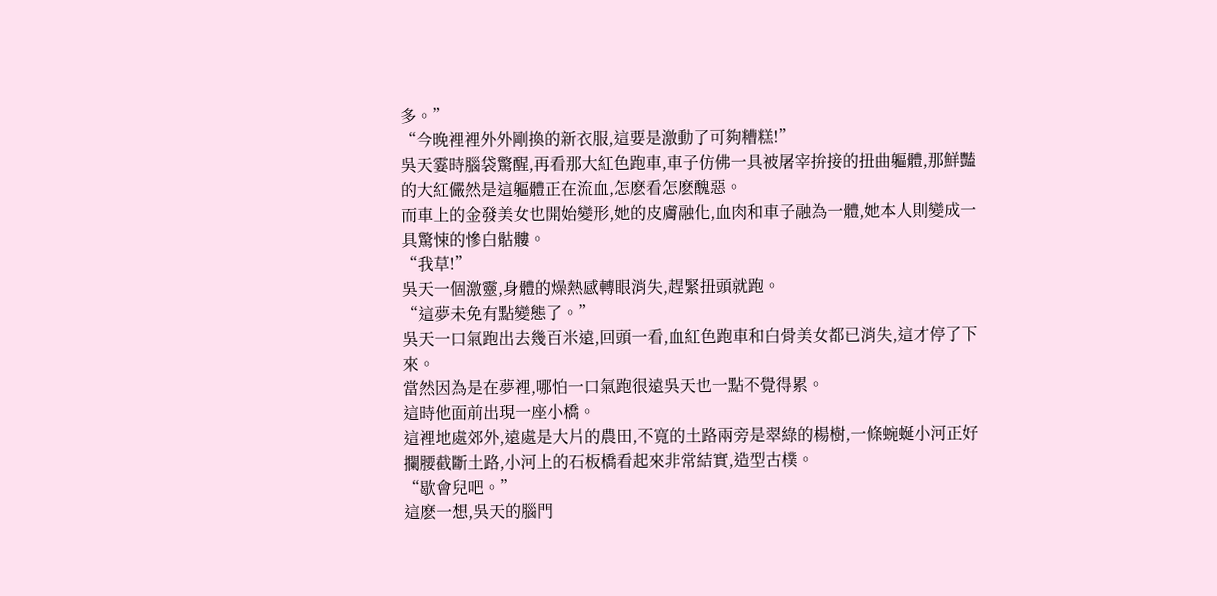多。”
“今晚裡裡外外剛換的新衣服,這要是激動了可夠糟糕!”
吳天霎時腦袋驚醒,再看那大紅色跑車,車子仿佛一具被屠宰拚接的扭曲軀體,那鮮豔的大紅儼然是這軀體正在流血,怎麽看怎麽醜惡。
而車上的金發美女也開始變形,她的皮膚融化,血肉和車子融為一體,她本人則變成一具驚悚的慘白骷髏。
“我草!”
吳天一個激靈,身體的燥熱感轉眼消失,趕緊扭頭就跑。
“這夢未免有點變態了。”
吳天一口氣跑出去幾百米遠,回頭一看,血紅色跑車和白骨美女都已消失,這才停了下來。
當然因為是在夢裡,哪怕一口氣跑很遠吳天也一點不覺得累。
這時他面前出現一座小橋。
這裡地處郊外,遠處是大片的農田,不寬的土路兩旁是翠綠的楊樹,一條蜿蜒小河正好攔腰截斷土路,小河上的石板橋看起來非常結實,造型古樸。
“歇會兒吧。”
這麽一想,吳天的腦門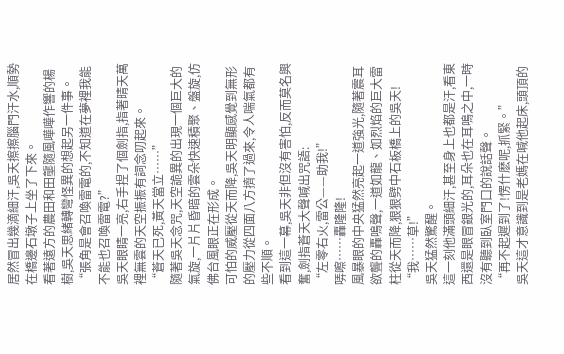居然冒出幾滴細汗,吳天擦擦腦門汗水,順勢在橋邊石墩子上坐了下來。
看著遠方的農田和田壟隨風嘩嘩作響的楊樹,吳天思緒轉彎怪異的想起另一件事。
“張角是會召喚雷電的,不知道在夢裡我能不能也召喚雷電?”
吳天眼睛一亮,右手捏了個劍指,指著晴天萬裡無雲的天空振振有詞念叨起來。
“蒼天已死,黃天當立……”
隨著吳天念咒,天空詭異的出現一個巨大的氣旋,一片片昏暗的雲朵快速積聚、盤旋,仿佛台風眼正在形成。
可怕的威壓從天而降,吳天明顯感覺到無形的壓力從四面八方擠了過來,令人喘氣都有些不順。
看到這一幕,吳天非但沒有害怕,反而莫名興奮,劍指蒼天大聲喊出咒語:
“左零右火,雷公——助我!”
哢嚓……轟隆隆!
風暴眼的中央猛然亮起一道強光,隨著震耳欲聾的轟鳴聲,一道如龍、如烈焰的巨大雷柱從天而降,狠狠劈中石板橋上的吳天!
“我……草!”
吳天猛然驚醒。
這一刻他滿頭細汗,甚至身上也都是汗,看東西還是眼冒銀光的,耳朵也在耳鳴之中,一時沒有聽到臥室門口的說話聲。
“再不起遲到了!愣什麽呢,抓緊。”
吳天這才意識到是老媽在喊他起床,頭頂的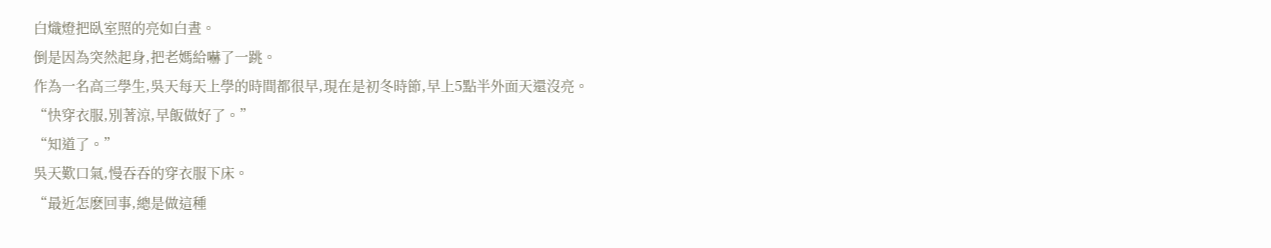白熾燈把臥室照的亮如白晝。
倒是因為突然起身,把老媽給嚇了一跳。
作為一名高三學生,吳天每天上學的時間都很早,現在是初冬時節,早上5點半外面天還沒亮。
“快穿衣服,別著涼,早飯做好了。”
“知道了。”
吳天歎口氣,慢吞吞的穿衣服下床。
“最近怎麽回事,總是做這種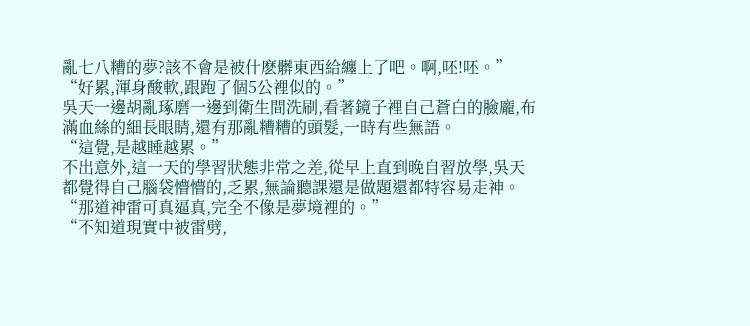亂七八糟的夢?該不會是被什麽髒東西給纏上了吧。啊,呸!呸。”
“好累,渾身酸軟,跟跑了個5公裡似的。”
吳天一邊胡亂琢磨一邊到衛生間洗刷,看著鏡子裡自己蒼白的臉龐,布滿血絲的細長眼睛,還有那亂糟糟的頭髮,一時有些無語。
“這覺,是越睡越累。”
不出意外,這一天的學習狀態非常之差,從早上直到晚自習放學,吳天都覺得自己腦袋懵懵的,乏累,無論聽課還是做題還都特容易走神。
“那道神雷可真逼真,完全不像是夢境裡的。”
“不知道現實中被雷劈,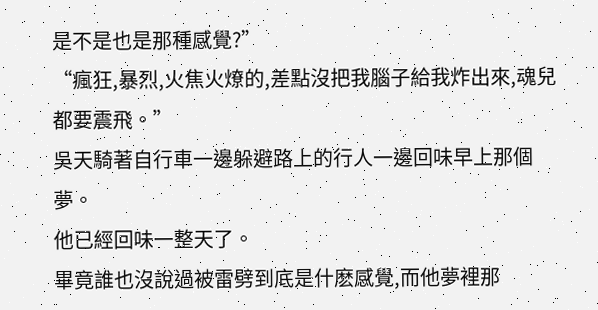是不是也是那種感覺?”
“瘋狂,暴烈,火焦火燎的,差點沒把我腦子給我炸出來,魂兒都要震飛。”
吳天騎著自行車一邊躲避路上的行人一邊回味早上那個夢。
他已經回味一整天了。
畢竟誰也沒說過被雷劈到底是什麽感覺,而他夢裡那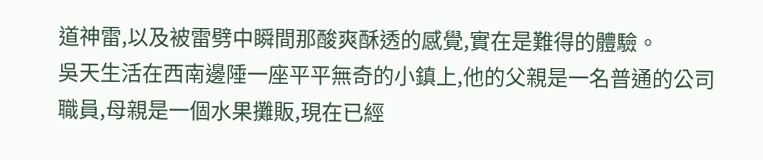道神雷,以及被雷劈中瞬間那酸爽酥透的感覺,實在是難得的體驗。
吳天生活在西南邊陲一座平平無奇的小鎮上,他的父親是一名普通的公司職員,母親是一個水果攤販,現在已經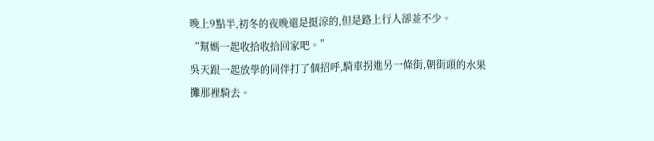晚上9點半,初冬的夜晚還是挺涼的,但是路上行人卻並不少。
“幫媽一起收拾收拾回家吧。”
吳天跟一起放學的同伴打了個招呼,騎車拐進另一條街,朝街頭的水果攤那裡騎去。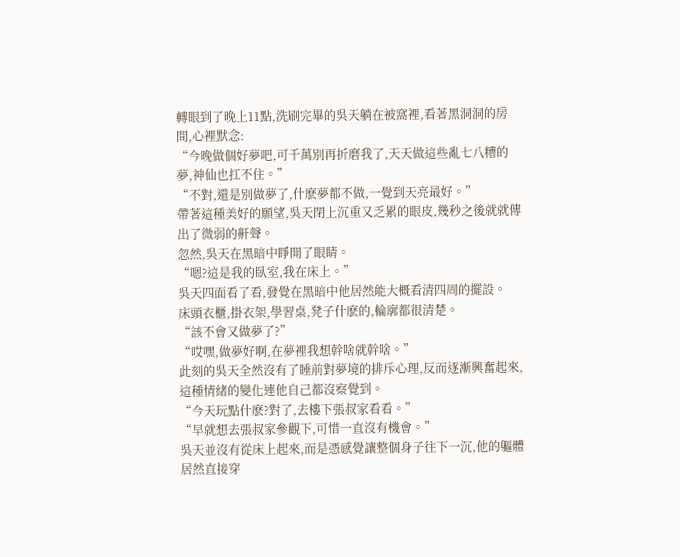轉眼到了晚上11點,洗刷完畢的吳天躺在被窩裡,看著黑洞洞的房間,心裡默念:
“今晚做個好夢吧,可千萬別再折磨我了,天天做這些亂七八糟的夢,神仙也扛不住。”
“不對,還是別做夢了,什麽夢都不做,一覺到天亮最好。”
帶著這種美好的願望,吳天閉上沉重又乏累的眼皮,幾秒之後就就傳出了微弱的鼾聲。
忽然,吳天在黑暗中睜開了眼睛。
“嗯?這是我的臥室,我在床上。”
吳天四面看了看,發覺在黑暗中他居然能大概看清四周的擺設。
床頭衣櫃,掛衣架,學習桌,凳子什麽的,輪廓都很清楚。
“該不會又做夢了?”
“哎嘿,做夢好啊,在夢裡我想幹啥就幹啥。”
此刻的吳天全然沒有了睡前對夢境的排斥心理,反而逐漸興奮起來,這種情緒的變化連他自己都沒察覺到。
“今天玩點什麽?對了,去樓下張叔家看看。”
“早就想去張叔家參觀下,可惜一直沒有機會。”
吳天並沒有從床上起來,而是憑感覺讓整個身子往下一沉,他的軀體居然直接穿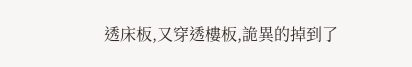透床板,又穿透樓板,詭異的掉到了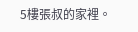5樓張叔的家裡。